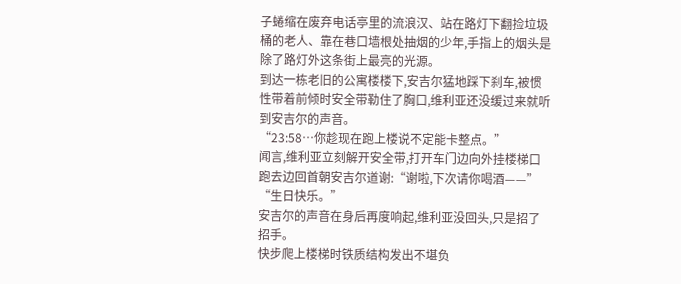子蜷缩在废弃电话亭里的流浪汉、站在路灯下翻捡垃圾桶的老人、靠在巷口墙根处抽烟的少年,手指上的烟头是除了路灯外这条街上最亮的光源。
到达一栋老旧的公寓楼楼下,安吉尔猛地踩下刹车,被惯性带着前倾时安全带勒住了胸口,维利亚还没缓过来就听到安吉尔的声音。
“23:58…你趁现在跑上楼说不定能卡整点。”
闻言,维利亚立刻解开安全带,打开车门边向外挂楼梯口跑去边回首朝安吉尔道谢:“谢啦,下次请你喝酒——”
“生日快乐。”
安吉尔的声音在身后再度响起,维利亚没回头,只是招了招手。
快步爬上楼梯时铁质结构发出不堪负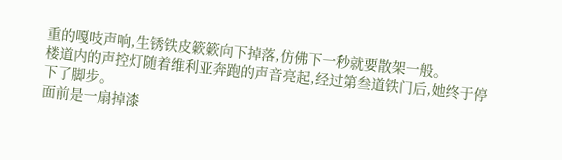重的嘎吱声响,生锈铁皮簌簌向下掉落,仿佛下一秒就要散架一般。
楼道内的声控灯随着维利亚奔跑的声音亮起,经过第叁道铁门后,她终于停下了脚步。
面前是一扇掉漆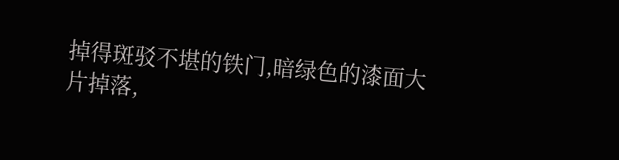掉得斑驳不堪的铁门,暗绿色的漆面大片掉落,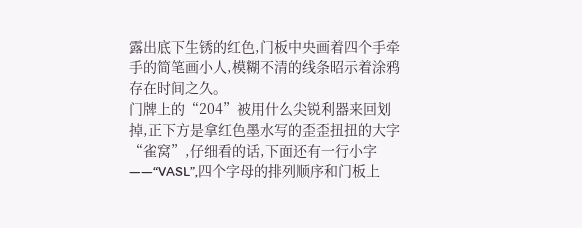露出底下生锈的红色,门板中央画着四个手牵手的简笔画小人,模糊不清的线条昭示着涂鸦存在时间之久。
门牌上的“204”被用什么尖锐利器来回划掉,正下方是拿红色墨水写的歪歪扭扭的大字“雀窝”,仔细看的话,下面还有一行小字——“VASL”,四个字母的排列顺序和门板上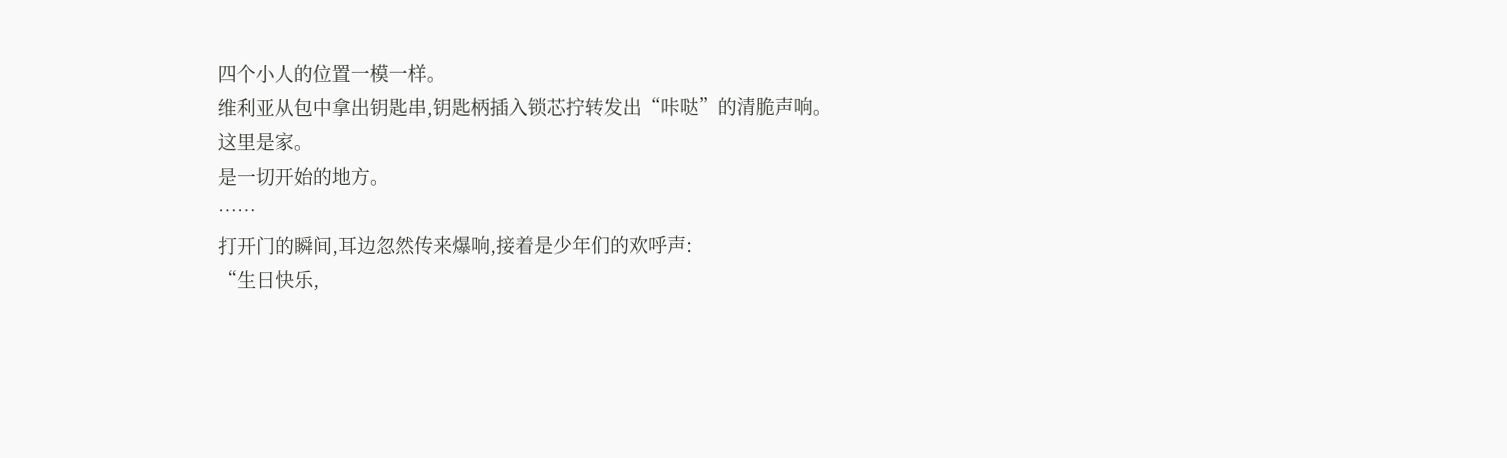四个小人的位置一模一样。
维利亚从包中拿出钥匙串,钥匙柄插入锁芯拧转发出“咔哒”的清脆声响。
这里是家。
是一切开始的地方。
……
打开门的瞬间,耳边忽然传来爆响,接着是少年们的欢呼声:
“生日快乐,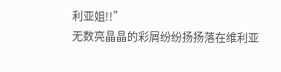利亚姐!!”
无数亮晶晶的彩屑纷纷扬扬落在维利亚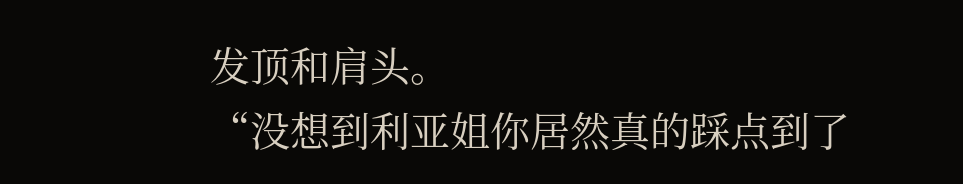发顶和肩头。
“没想到利亚姐你居然真的踩点到了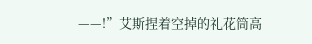——!”艾斯捏着空掉的礼花筒高